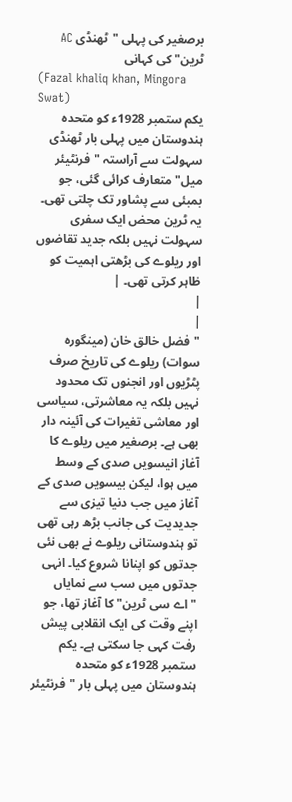برصغیر کی پہلی "ٹھنڈی AC ٹرین" کی کہانی
(Fazal khaliq khan, Mingora Swat)
یکم ستمبر 1928ء کو متحدہ ہندوستان میں پہلی بار ٹھنڈی سہولت سے آراستہ "فرنٹیئر میل" متعارف کرائی گئی، جو بمبئی سے پشاور تک چلتی تھی۔ یہ ٹرین محض ایک سفری سہولت نہیں بلکہ جدید تقاضوں اور ریلوے کی بڑھتی اہمیت کو ظاہر کرتی تھی۔ |
|
|
"فضل خالق خان (مینگورہ سوات) ریلوے کی تاریخ صرف پٹڑیوں اور انجنوں تک محدود نہیں بلکہ یہ معاشرتی، سیاسی اور معاشی تغیرات کی آئینہ دار بھی ہے۔ برصغیر میں ریلوے کا آغاز انیسویں صدی کے وسط میں ہوا، لیکن بیسویں صدی کے آغاز میں جب دنیا تیزی سے جدیدیت کی جانب بڑھ رہی تھی تو ہندوستانی ریلوے نے بھی نئی جدتوں کو اپنانا شروع کیا۔ انہی جدتوں میں سب سے نمایاں "اے سی ٹرین" کا آغاز تھا، جو اپنے وقت کی ایک انقلابی پیش رفت کہی جا سکتی ہے۔ یکم ستمبر 1928ء کو متحدہ ہندوستان میں پہلی بار "فرنٹیئر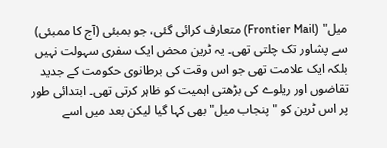میل" (Frontier Mail) متعارف کرائی گئی، جو بمبئی (آج کا ممبئی) سے پشاور تک چلتی تھی۔ یہ ٹرین محض ایک سفری سہولت نہیں بلکہ ایک علامت تھی جو اس وقت کی برطانوی حکومت کے جدید تقاضوں اور ریلوے کی بڑھتی اہمیت کو ظاہر کرتی تھی۔ ابتدائی طور پر اس ٹرین کو "پنجاب میل" بھی کہا گیا لیکن بعد میں اسے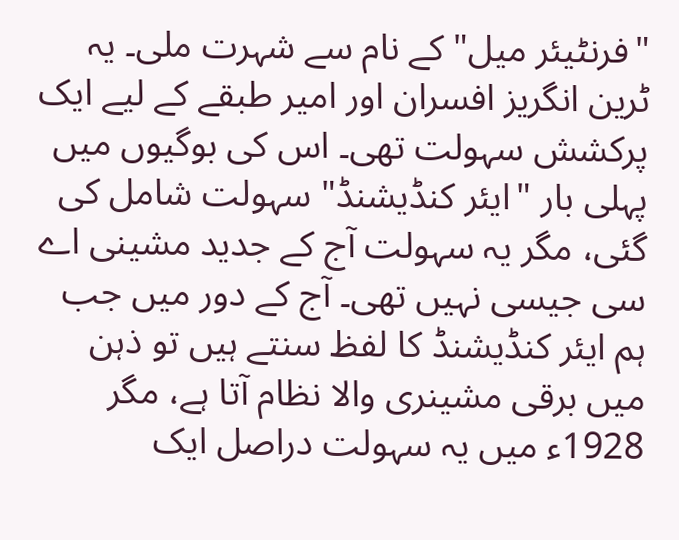"فرنٹیئر میل" کے نام سے شہرت ملی۔ یہ ٹرین انگریز افسران اور امیر طبقے کے لیے ایک پرکشش سہولت تھی۔ اس کی بوگیوں میں پہلی بار "ایئر کنڈیشنڈ" سہولت شامل کی گئی، مگر یہ سہولت آج کے جدید مشینی اے سی جیسی نہیں تھی۔ آج کے دور میں جب ہم ایئر کنڈیشنڈ کا لفظ سنتے ہیں تو ذہن میں برقی مشینری والا نظام آتا ہے، مگر 1928ء میں یہ سہولت دراصل ایک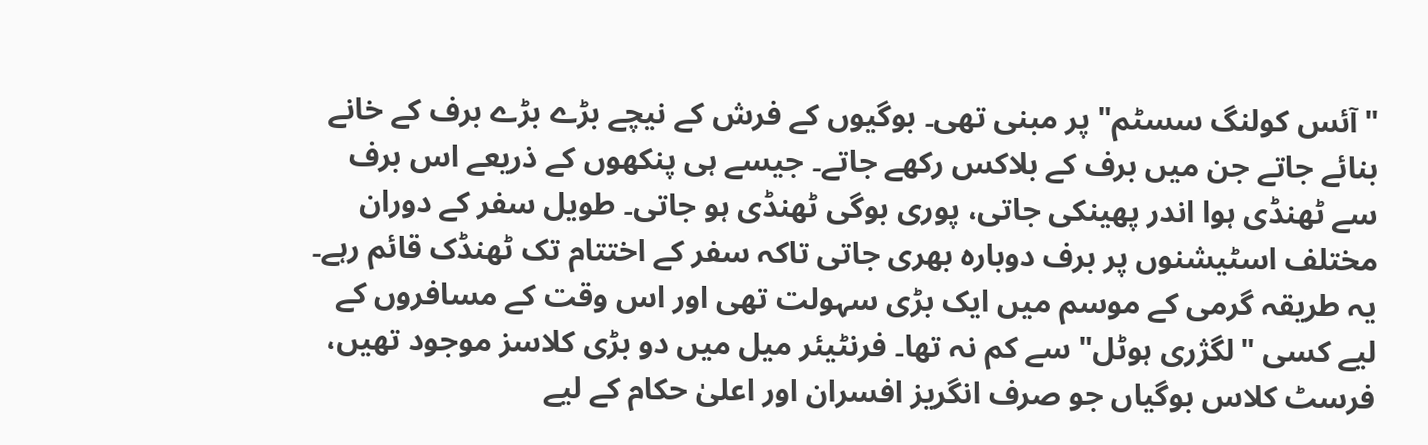"آئس کولنگ سسٹم" پر مبنی تھی۔ بوگیوں کے فرش کے نیچے بڑے بڑے برف کے خانے بنائے جاتے جن میں برف کے بلاکس رکھے جاتے۔ جیسے ہی پنکھوں کے ذریعے اس برف سے ٹھنڈی ہوا اندر پھینکی جاتی، پوری بوگی ٹھنڈی ہو جاتی۔ طویل سفر کے دوران مختلف اسٹیشنوں پر برف دوبارہ بھری جاتی تاکہ سفر کے اختتام تک ٹھنڈک قائم رہے۔ یہ طریقہ گرمی کے موسم میں ایک بڑی سہولت تھی اور اس وقت کے مسافروں کے لیے کسی "لگژری ہوٹل" سے کم نہ تھا۔ فرنٹیئر میل میں دو بڑی کلاسز موجود تھیں، فرسٹ کلاس بوگیاں جو صرف انگریز افسران اور اعلیٰ حکام کے لیے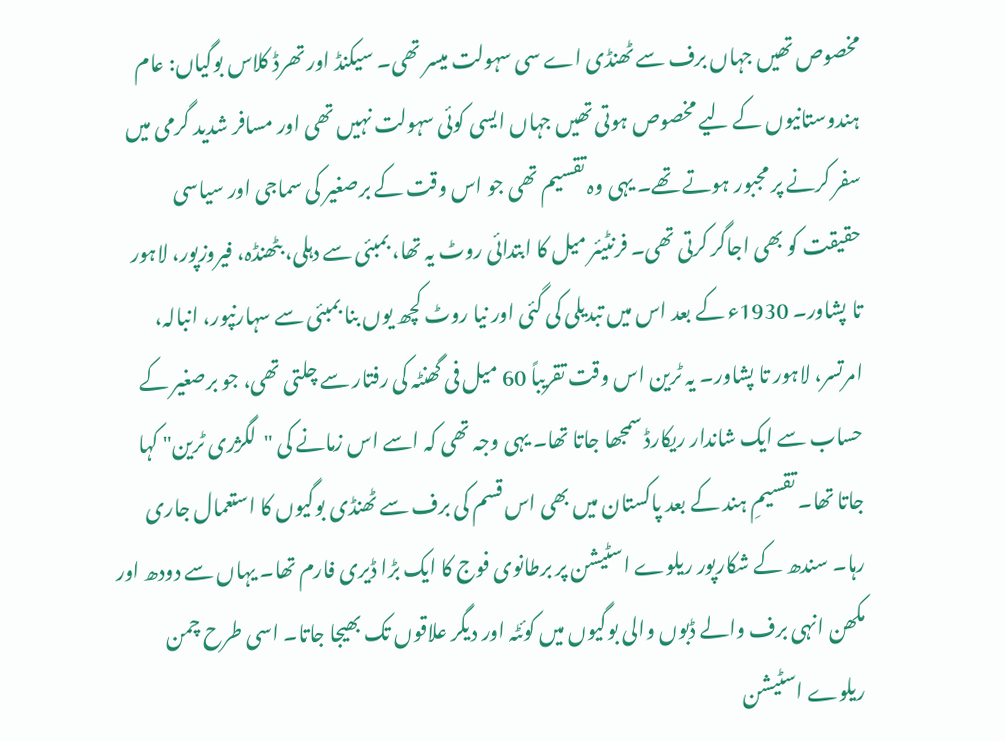مخصوص تھیں جہاں برف سے ٹھنڈی اے سی سہولت میسر تھی۔ سیکنڈ اور تھرڈ کلاس بوگیاں: عام ہندوستانیوں کے لیے مخصوص ہوتی تھیں جہاں ایسی کوئی سہولت نہیں تھی اور مسافر شدید گرمی میں سفر کرنے پر مجبور ہوتے تھے۔ یہی وہ تقسیم تھی جو اس وقت کے برصغیر کی سماجی اور سیاسی حقیقت کو بھی اجاگر کرتی تھی۔ فرنٹیئر میل کا ابتدائی روٹ یہ تھا، بمبئی سے دہلی، بٹھنڈہ، فیروزپور، لاہور تا پشاور۔ 1930ء کے بعد اس میں تبدیلی کی گئی اور نیا روٹ کچھ یوں بنا بمبئی سے سہارنپور، انبالہ، امرتسر، لاہور تا پشاور۔ یہ ٹرین اس وقت تقریباً 60 میل فی گھنٹہ کی رفتار سے چلتی تھی، جو برصغیر کے حساب سے ایک شاندار ریکارڈ سمجھا جاتا تھا۔ یہی وجہ تھی کہ اسے اس زمانے کی "لگژری ٹرین" کہا جاتا تھا۔ تقسیمِ ہند کے بعد پاکستان میں بھی اس قسم کی برف سے ٹھنڈی بوگیوں کا استعمال جاری رہا۔ سندھ کے شکارپور ریلوے اسٹیشن پر برطانوی فوج کا ایک بڑا ڈیری فارم تھا۔ یہاں سے دودھ اور مکھن انہی برف والے ڈبوں والی بوگیوں میں کوئٹہ اور دیگر علاقوں تک بھیجا جاتا۔ اسی طرح چمن ریلوے اسٹیشن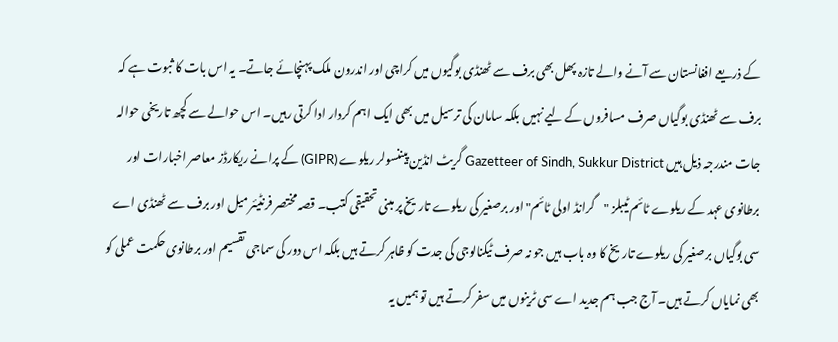کے ذریعے افغانستان سے آنے والے تازہ پھل بھی برف سے ٹھنڈی بوگیوں میں کراچی اور اندرون ملک پہنچائے جاتے۔ یہ اس بات کا ثبوت ہے کہ برف سے ٹھنڈی بوگیاں صرف مسافروں کے لیے نہیں بلکہ سامان کی ترسیل میں بھی ایک اہم کردار ادا کرتی رہیں۔ اس حوالے سے کچھ تاریخی حوالہ جات مندرجہ ذیل ہیں Gazetteer of Sindh, Sukkur District گریٹ انڈین پیننسولر ریلوے (GIPR) کے پرانے ریکارڈز معاصر اخبارات اور برطانوی عہد کے ریلوے ٹائم ٹیبلز "گرانڈ اولی ٹائم" اور برصغیر کی ریلوے تاریخ پر مبنی تحقیقی کتب۔ قصہ مختصر فرنٹیئر میل اور برف سے ٹھنڈی اے سی بوگیاں برصغیر کی ریلوے تاریخ کا وہ باب ہیں جو نہ صرف ٹیکنالوجی کی جدت کو ظاہر کرتے ہیں بلکہ اس دور کی سماجی تقسیم اور برطانوی حکمت عملی کو بھی نمایاں کرتے ہیں۔ آج جب ہم جدید اے سی ٹرینوں میں سفر کرتے ہیں تو ہمیں یہ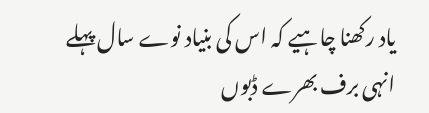یاد رکھنا چاہیے کہ اس کی بنیاد نوے سال پہلے انہی برف بھرے ڈبوں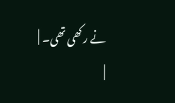نے رکھی تھی۔ |
|